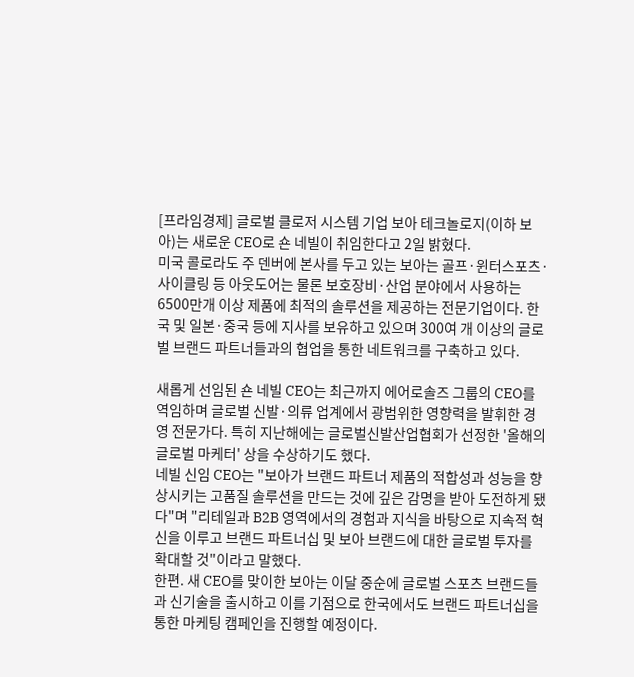[프라임경제] 글로벌 클로저 시스템 기업 보아 테크놀로지(이하 보아)는 새로운 CEO로 숀 네빌이 취임한다고 2일 밝혔다.
미국 콜로라도 주 덴버에 본사를 두고 있는 보아는 골프·윈터스포츠·사이클링 등 아웃도어는 물론 보호장비·산업 분야에서 사용하는 6500만개 이상 제품에 최적의 솔루션을 제공하는 전문기업이다. 한국 및 일본·중국 등에 지사를 보유하고 있으며 300여 개 이상의 글로벌 브랜드 파트너들과의 협업을 통한 네트워크를 구축하고 있다.

새롭게 선임된 숀 네빌 CEO는 최근까지 에어로솔즈 그룹의 CEO를 역임하며 글로벌 신발·의류 업계에서 광범위한 영향력을 발휘한 경영 전문가다. 특히 지난해에는 글로벌신발산업협회가 선정한 '올해의 글로벌 마케터' 상을 수상하기도 했다.
네빌 신임 CEO는 "보아가 브랜드 파트너 제품의 적합성과 성능을 향상시키는 고품질 솔루션을 만드는 것에 깊은 감명을 받아 도전하게 됐다"며 "리테일과 B2B 영역에서의 경험과 지식을 바탕으로 지속적 혁신을 이루고 브랜드 파트너십 및 보아 브랜드에 대한 글로벌 투자를 확대할 것"이라고 말했다.
한편. 새 CEO를 맞이한 보아는 이달 중순에 글로벌 스포츠 브랜드들과 신기술을 출시하고 이를 기점으로 한국에서도 브랜드 파트너십을 통한 마케팅 캠페인을 진행할 예정이다.